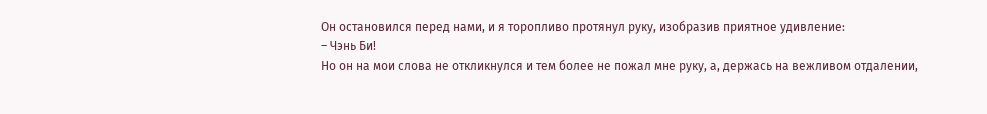Он остановился перед нами, и я торопливо протянул руку, изобразив приятное удивление:
– Чэнь Би!
Но он на мои слова не откликнулся и тем более не пожал мне руку, а, держась на вежливом отдалении,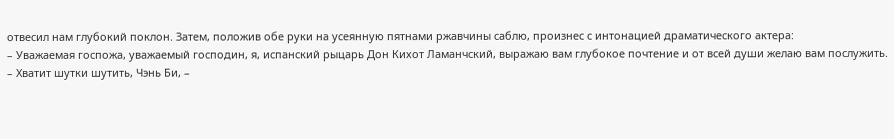отвесил нам глубокий поклон. Затем, положив обе руки на усеянную пятнами ржавчины саблю, произнес с интонацией драматического актера:
– Уважаемая госпожа, уважаемый господин, я, испанский рыцарь Дон Кихот Ламанчский, выражаю вам глубокое почтение и от всей души желаю вам послужить.
– Хватит шутки шутить, Чэнь Би, –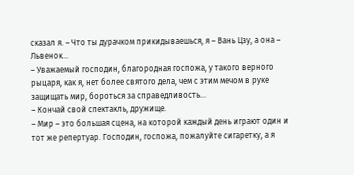сказал я. – Что ты дурачком прикидываешься, я – Вань Цзу, а она – Львенок…
– Уважаемый господин, благородная госпожа, у такого верного рыцаря, как я, нет более святого дела, чем с этим мечом в руке защищать мир, бороться за справедливость…
– Кончай свой спектакль, дружище.
– Мир – это большая сцена, на которой каждый день играют один и тот же репертуар. Господин, госпожа, пожалуйте сигаретку, а я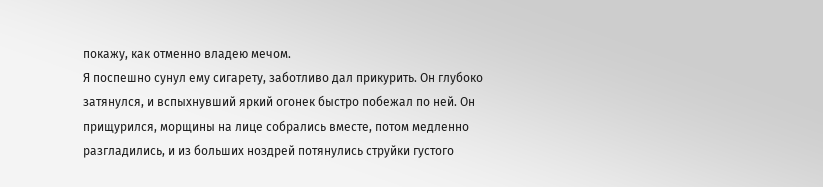покажу, как отменно владею мечом.
Я поспешно сунул ему сигарету, заботливо дал прикурить. Он глубоко затянулся, и вспыхнувший яркий огонек быстро побежал по ней. Он прищурился, морщины на лице собрались вместе, потом медленно разгладились, и из больших ноздрей потянулись струйки густого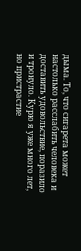дыма. То, что сигарета может настолько расслабить человека и доставить удовольствие, поразило и тронуло. Курю я уже много лет, но пристрастие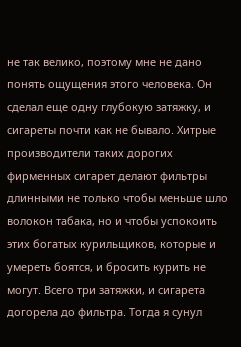не так велико, поэтому мне не дано понять ощущения этого человека. Он сделал еще одну глубокую затяжку, и сигареты почти как не бывало. Хитрые производители таких дорогих фирменных сигарет делают фильтры длинными не только чтобы меньше шло волокон табака, но и чтобы успокоить этих богатых курильщиков, которые и умереть боятся, и бросить курить не могут. Всего три затяжки, и сигарета догорела до фильтра. Тогда я сунул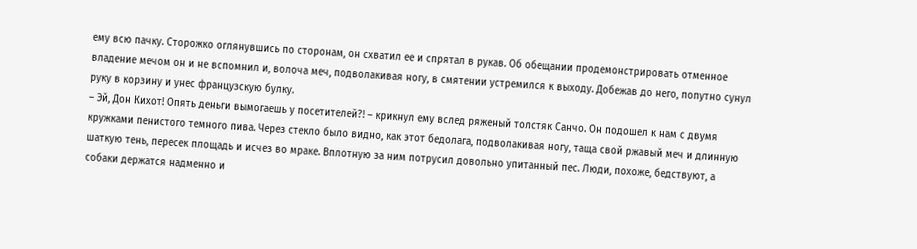ему всю пачку. Сторожко оглянувшись по сторонам, он схватил ее и спрятал в рукав. Об обещании продемонстрировать отменное владение мечом он и не вспомнил и, волоча меч, подволакивая ногу, в смятении устремился к выходу. Добежав до него, попутно сунул руку в корзину и унес французскую булку.
– Эй, Дон Кихот! Опять деньги вымогаешь у посетителей?! – крикнул ему вслед ряженый толстяк Санчо. Он подошел к нам с двумя кружками пенистого темного пива. Через стекло было видно, как этот бедолага, подволакивая ногу, таща свой ржавый меч и длинную шаткую тень, пересек площадь и исчез во мраке. Вплотную за ним потрусил довольно упитанный пес. Люди, похоже, бедствуют, а собаки держатся надменно и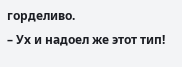горделиво.
– Ух и надоел же этот тип!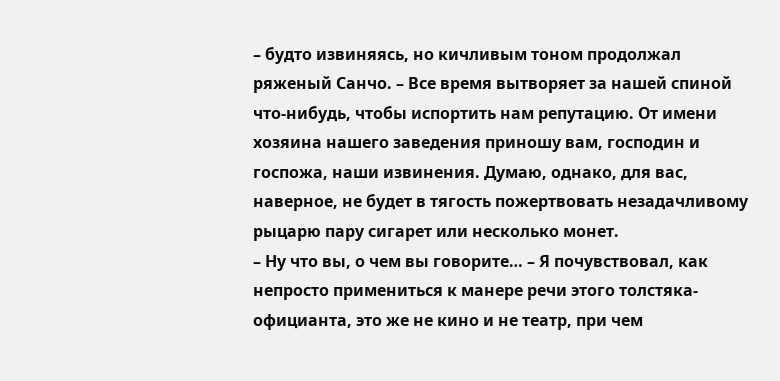– будто извиняясь, но кичливым тоном продолжал ряженый Санчо. – Все время вытворяет за нашей спиной что-нибудь, чтобы испортить нам репутацию. От имени хозяина нашего заведения приношу вам, господин и госпожа, наши извинения. Думаю, однако, для вас, наверное, не будет в тягость пожертвовать незадачливому рыцарю пару сигарет или несколько монет.
– Ну что вы, о чем вы говорите… – Я почувствовал, как непросто примениться к манере речи этого толстяка-официанта, это же не кино и не театр, при чем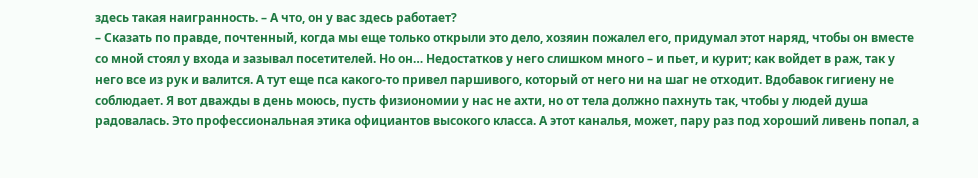здесь такая наигранность. – А что, он у вас здесь работает?
– Сказать по правде, почтенный, когда мы еще только открыли это дело, хозяин пожалел его, придумал этот наряд, чтобы он вместе со мной стоял у входа и зазывал посетителей. Но он… Недостатков у него слишком много – и пьет, и курит; как войдет в раж, так у него все из рук и валится. А тут еще пса какого-то привел паршивого, который от него ни на шаг не отходит. Вдобавок гигиену не соблюдает. Я вот дважды в день моюсь, пусть физиономии у нас не ахти, но от тела должно пахнуть так, чтобы у людей душа радовалась. Это профессиональная этика официантов высокого класса. А этот каналья, может, пару раз под хороший ливень попал, а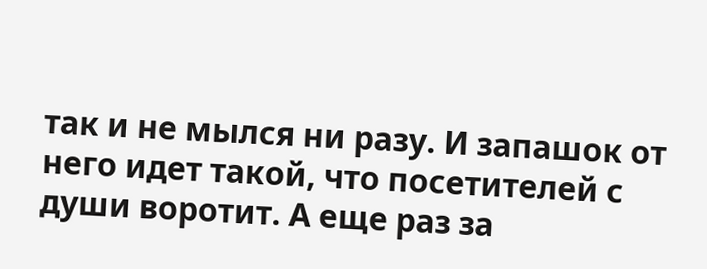так и не мылся ни разу. И запашок от него идет такой, что посетителей с души воротит. А еще раз за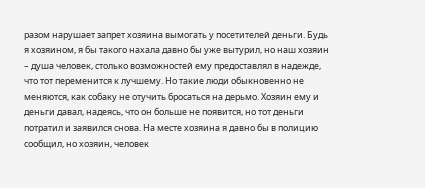разом нарушает запрет хозяина вымогать у посетителей деньги. Будь я хозяином, я бы такого нахала давно бы уже вытурил, но наш хозяин – душа человек, столько возможностей ему предоставлял в надежде, что тот переменится к лучшему. Но такие люди обыкновенно не меняются, как собаку не отучить бросаться на дерьмо. Хозяин ему и деньги давал, надеясь, что он больше не появится, но тот деньги потратил и заявился снова. На месте хозяина я давно бы в полицию сообщил, но хозяин, человек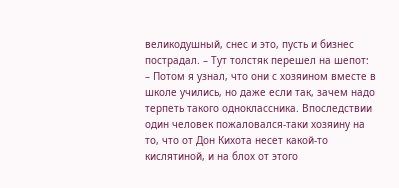великодушный, снес и это, пусть и бизнес пострадал. – Тут толстяк перешел на шепот: – Потом я узнал, что они с хозяином вместе в школе учились, но даже если так, зачем надо терпеть такого одноклассника. Впоследствии один человек пожаловался-таки хозяину на то, что от Дон Кихота несет какой-то кислятиной, и на блох от этого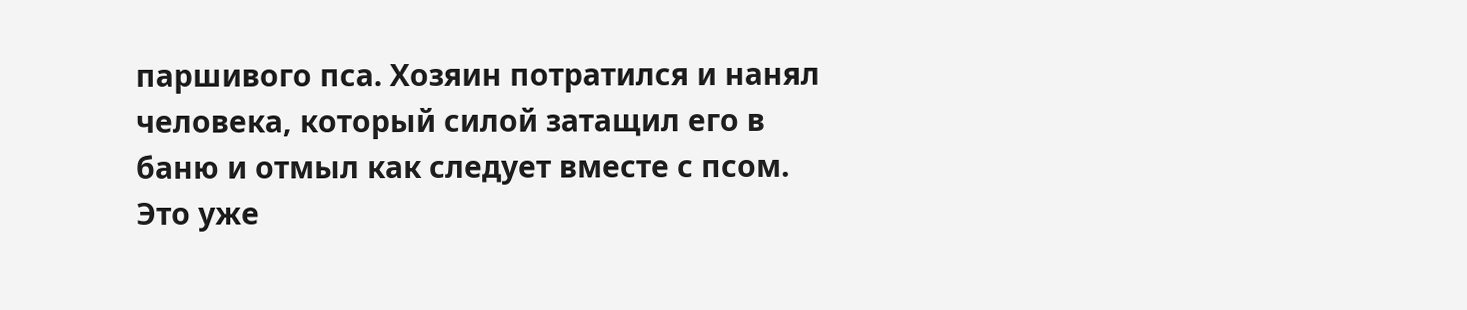паршивого пса. Хозяин потратился и нанял человека, который силой затащил его в баню и отмыл как следует вместе с псом. Это уже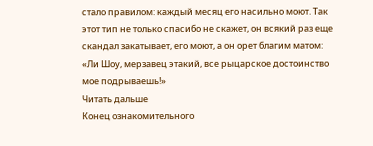стало правилом: каждый месяц его насильно моют. Так этот тип не только спасибо не скажет, он всякий раз еще скандал закатывает, его моют, а он орет благим матом: «Ли Шоу, мерзавец этакий, все рыцарское достоинство мое подрываешь!»
Читать дальше
Конец ознакомительного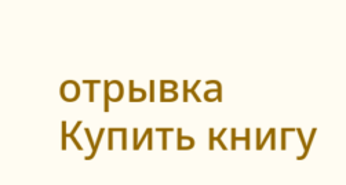отрывка
Купить книгу